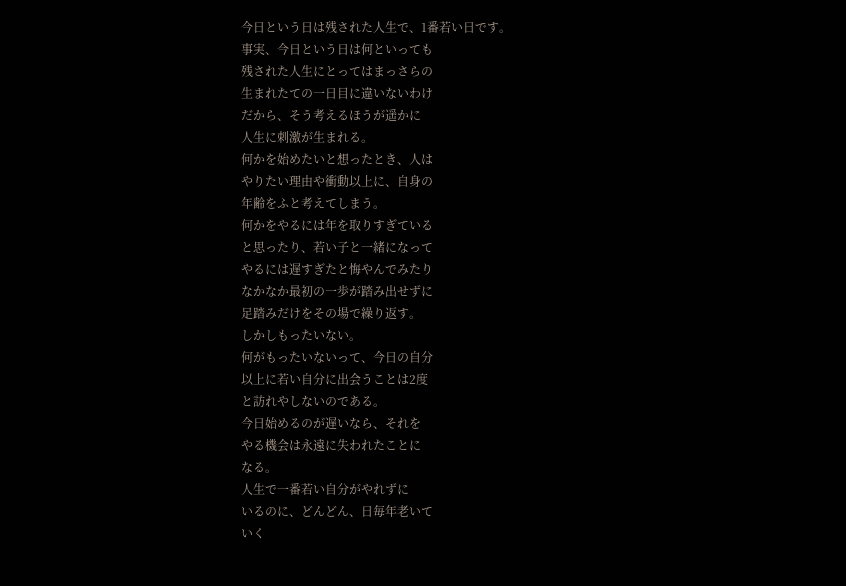今日という日は残された人生で、1番若い日です。
事実、今日という日は何といっても
残された人生にとってはまっさらの
生まれたての一日目に違いないわけ
だから、そう考えるほうが遥かに
人生に刺激が生まれる。
何かを始めたいと想ったとき、人は
やりたい理由や衝動以上に、自身の
年齢をふと考えてしまう。
何かをやるには年を取りすぎている
と思ったり、若い子と一緒になって
やるには遅すぎたと悔やんでみたり
なかなか最初の一歩が踏み出せずに
足踏みだけをその場で繰り返す。
しかしもったいない。
何がもったいないって、今日の自分
以上に若い自分に出会うことは2度
と訪れやしないのである。
今日始めるのが遅いなら、それを
やる機会は永遠に失われたことに
なる。
人生で一番若い自分がやれずに
いるのに、どんどん、日毎年老いて
いく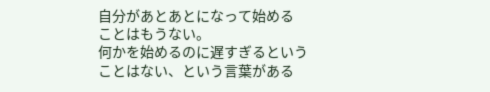自分があとあとになって始める
ことはもうない。
何かを始めるのに遅すぎるという
ことはない、という言葉がある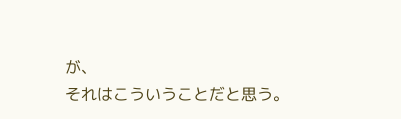が、
それはこういうことだと思う。